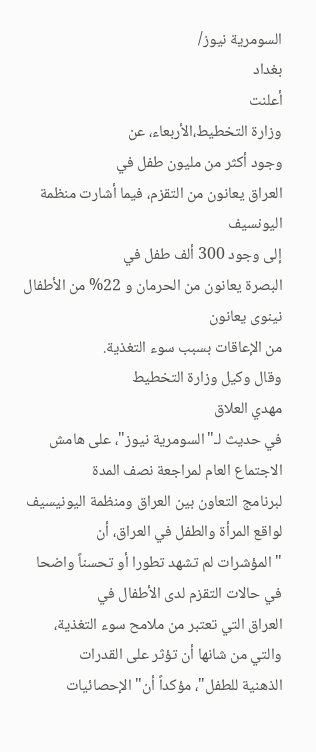السومرية نيوز/
بغداد
أعلنت
وزارة التخطيط،الأربعاء، عن
وجود أكثر من مليون طفل في
العراق يعانون من التقزم، فيما أشارت منظمة اليونسيف
إلى وجود 300 ألف طفل في
البصرة يعانون من الحرمان و 22% من الأطفال
نينوى يعانون
من الإعاقات بسبب سوء التغذية.
وقال وكيل وزارة التخطيط
مهدي العلاق
في حديث لـ"السومرية نيوز"، على هامش الاجتماع العام لمراجعة نصف المدة
لبرنامج التعاون بين العراق ومنظمة اليونيسيف لواقع المرأة والطفل في العراق، أن
"المؤشرات لم تشهد تطورا أو تحسناً واضحا في حالات التقزم لدى الأطفال في
العراق التي تعتبر من ملامح سوء التغذية، والتي من شانها أن تؤثر على القدرات
الذهنية للطفل"، مؤكداً أن" الإحصائيات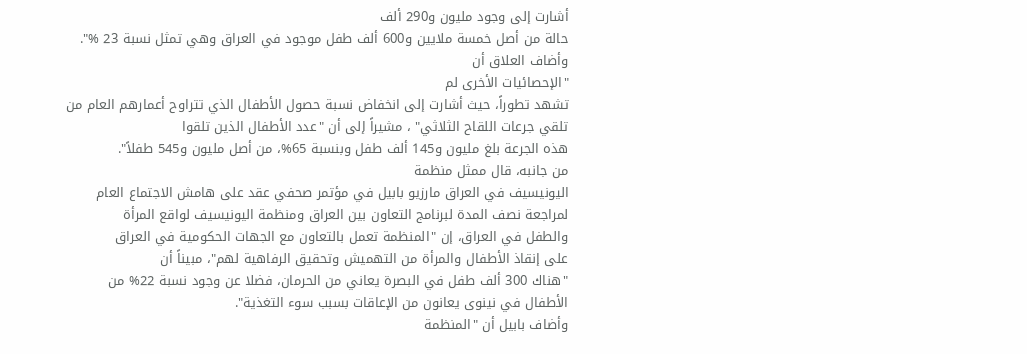أشارت إلى وجود مليون و290 ألف
حالة من أصل خمسة ملايين و600 ألف طفل موجود في العراق وهي تمثل نسبة 23 %".
وأضاف العلاق أن
"الإحصائيات الأخرى لم
تشهد تطوراً، حيث أشارت إلى انخفاض نسبة حصول الأطفال الذي تتراوح أعمارهم العام من
تلقي جرعات اللقاح الثلاثي" ، مشيراً إلى أن "عدد الأطفال الذين تلقوا
هذه الجرعة بلغ مليون و145 ألف طفل وبنسبة 65%، من أصل مليون و545 طفلاً".
من جانبه، قال ممثل منظمة
اليونيسيف في العراق مارزيو بابيل في مؤتمر صحفي عقد على هامش الاجتماع العام
لمراجعة نصف المدة لبرنامج التعاون بين العراق ومنظمة اليونيسيف لواقع المرأة
والطفل في العراق، إن "المنظمة تعمل بالتعاون مع الجهات الحكومية في العراق
على إنقاذ الأطفال والمرأة من التهميش وتحقيق الرفاهية لهم"، مبيناً أن
"هناك 300 ألف طفل في البصرة يعاني من الحرمان، فضلا عن وجود نسبة 22% من
الأطفال في نينوى يعانون من الإعاقات بسبب سوء التغذية".
وأضاف بابيل أن "المنظمة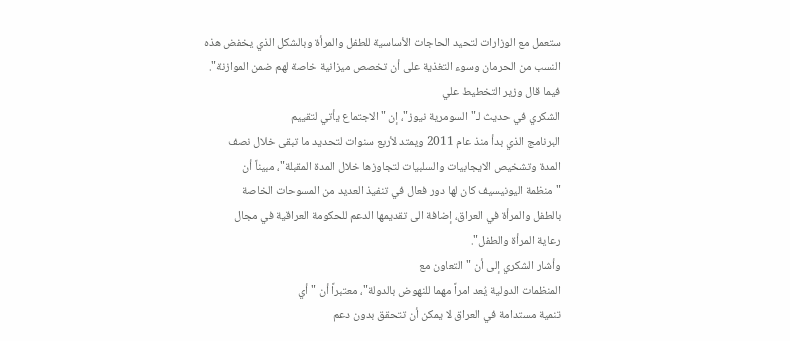ستعمل مع الوزارات لتحيد الحاجات الأساسية للطفل والمرأة وبالشكل الذي يخفض هذه
النسب من الحرمان وسوء التغذية على أن تخصص ميزانية خاصة لهم ضمن الموازنة".
فيما قال وزير التخطيط علي
الشكري في حديث لـ"السومرية نيوز"، إن "الاجتماع يأتي لتقييم
البرنامج الذي بدأ منذ عام 2011 ويمتد لأربع سنوات لتحديد ما تبقى خلال نصف
المدة وتشخيص الايجابيات والسلبيات لتجاوزها خلال المدة المقبلة"، مبيناً أن
"منظمة اليونيسيف كان لها دور فعال في تنفيذ العديد من المسوحات الخاصة
بالطفل والمرأة في العراق، إضافة الى تقديمها الدعم للحكومة العراقية في مجال
رعاية المرأة والطفل".
وأشار الشكري إلى أن "التعاون مع
المنظمات الدولية يُعد امراً مهما للنهوض بالدولة"، معتبراً أن "أي
تنمية مستدامة في العراق لا يمكن أن تتحقق بدون دعم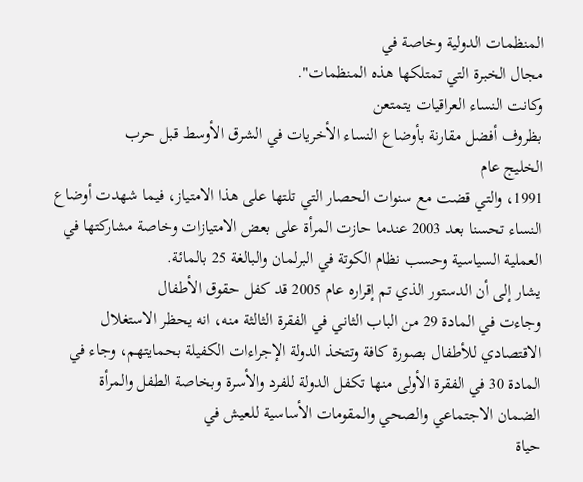المنظمات الدولية وخاصة في
مجال الخبرة التي تمتلكها هذه المنظمات".
وكانت النساء العراقيات يتمتعن
بظروف أفضل مقارنة بأوضاع النساء الأخريات في الشرق الأوسط قبل حرب
الخليج عام
1991، والتي قضت مع سنوات الحصار التي تلتها على هذا الامتياز، فيما شهدت أوضاع
النساء تحسنا بعد 2003 عندما حازت المرأة على بعض الامتيازات وخاصة مشاركتها في
العملية السياسية وحسب نظام الكوتة في البرلمان والبالغة 25 بالمائة.
يشار إلى أن الدستور الذي تم إقراره عام 2005 قد كفل حقوق الأطفال
وجاءت في المادة 29 من الباب الثاني في الفقرة الثالثة منه، انه يحظر الاستغلال
الاقتصادي للأطفال بصورة كافة وتتخذ الدولة الإجراءات الكفيلة بحمايتهم، وجاء في
المادة 30 في الفقرة الأولى منها تكفل الدولة للفرد والأسرة وبخاصة الطفل والمرأة
الضمان الاجتماعي والصحي والمقومات الأساسية للعيش في
حياة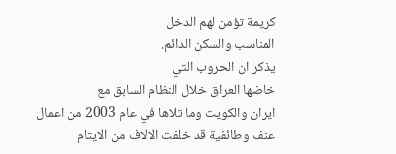كريمة تؤمن لهم الدخل
المناسب والسكن الدائم.
يذكر ان الحروب التي
خاضها العراق خلال النظام السابق مع
ايران والكويت وما تلاها في عام 2003 من اعمال
عنف وطائفية قد خلفت الالاف من الايتام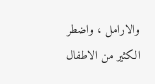والارامل ، واضطر الكثير من الاطفال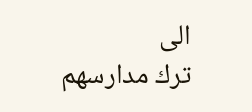الى
ترك مدارسهم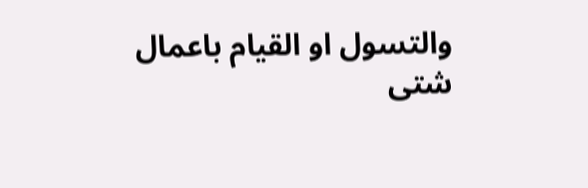والتسول او القيام باعمال شتى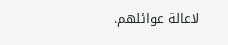لاعالة عوائلهم.